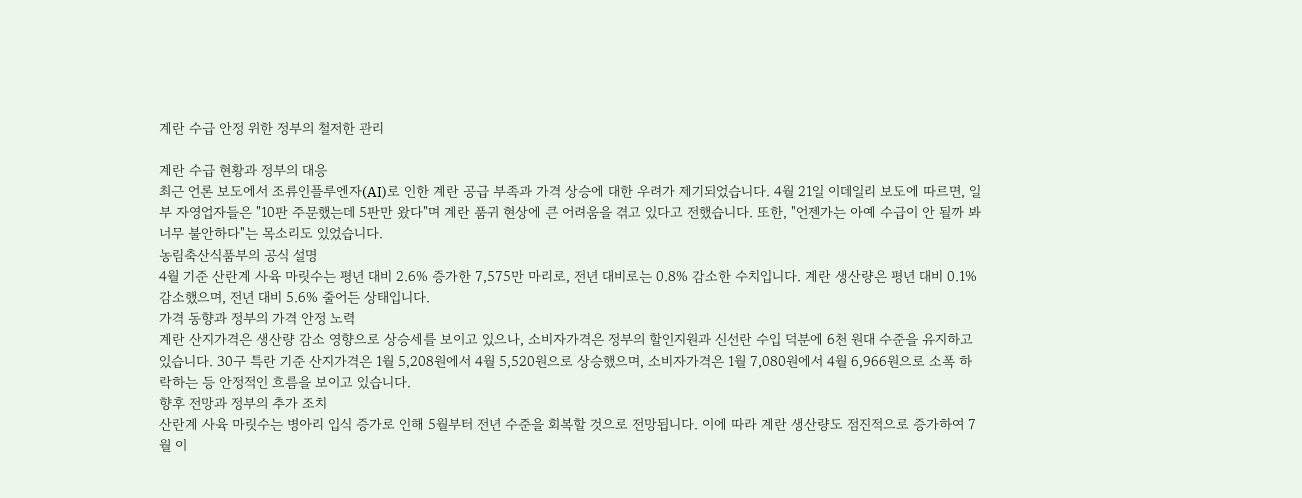계란 수급 안정 위한 정부의 철저한 관리

계란 수급 현황과 정부의 대응
최근 언론 보도에서 조류인플루엔자(AI)로 인한 계란 공급 부족과 가격 상승에 대한 우려가 제기되었습니다. 4월 21일 이데일리 보도에 따르면, 일부 자영업자들은 "10판 주문했는데 5판만 왔다"며 계란 품귀 현상에 큰 어려움을 겪고 있다고 전했습니다. 또한, "언젠가는 아예 수급이 안 될까 봐 너무 불안하다"는 목소리도 있었습니다.
농림축산식품부의 공식 설명
4월 기준 산란계 사육 마릿수는 평년 대비 2.6% 증가한 7,575만 마리로, 전년 대비로는 0.8% 감소한 수치입니다. 계란 생산량은 평년 대비 0.1% 감소했으며, 전년 대비 5.6% 줄어든 상태입니다.
가격 동향과 정부의 가격 안정 노력
계란 산지가격은 생산량 감소 영향으로 상승세를 보이고 있으나, 소비자가격은 정부의 할인지원과 신선란 수입 덕분에 6천 원대 수준을 유지하고 있습니다. 30구 특란 기준 산지가격은 1월 5,208원에서 4월 5,520원으로 상승했으며, 소비자가격은 1월 7,080원에서 4월 6,966원으로 소폭 하락하는 등 안정적인 흐름을 보이고 있습니다.
향후 전망과 정부의 추가 조치
산란계 사육 마릿수는 병아리 입식 증가로 인해 5월부터 전년 수준을 회복할 것으로 전망됩니다. 이에 따라 계란 생산량도 점진적으로 증가하여 7월 이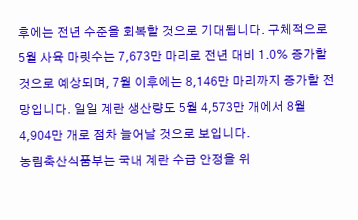후에는 전년 수준을 회복할 것으로 기대됩니다. 구체적으로 5월 사육 마릿수는 7,673만 마리로 전년 대비 1.0% 증가할 것으로 예상되며, 7월 이후에는 8,146만 마리까지 증가할 전망입니다. 일일 계란 생산량도 5월 4,573만 개에서 8월 4,904만 개로 점차 늘어날 것으로 보입니다.
농림축산식품부는 국내 계란 수급 안정을 위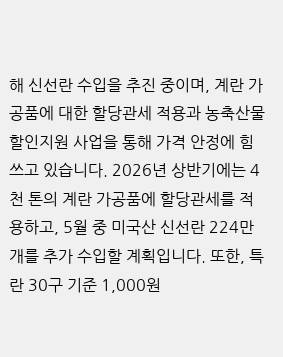해 신선란 수입을 추진 중이며, 계란 가공품에 대한 할당관세 적용과 농축산물 할인지원 사업을 통해 가격 안정에 힘쓰고 있습니다. 2026년 상반기에는 4천 톤의 계란 가공품에 할당관세를 적용하고, 5월 중 미국산 신선란 224만 개를 추가 수입할 계획입니다. 또한, 특란 30구 기준 1,000원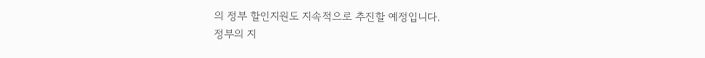의 정부 할인지원도 지속적으로 추진할 예정입니다.
정부의 지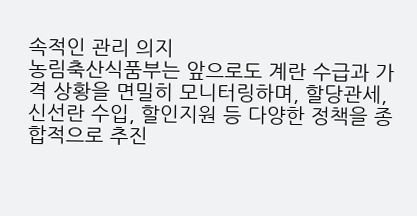속적인 관리 의지
농림축산식품부는 앞으로도 계란 수급과 가격 상황을 면밀히 모니터링하며, 할당관세, 신선란 수입, 할인지원 등 다양한 정책을 종합적으로 추진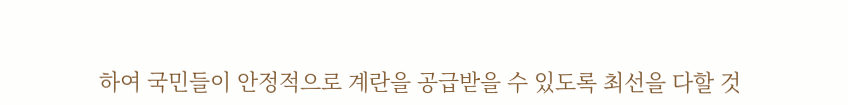하여 국민들이 안정적으로 계란을 공급받을 수 있도록 최선을 다할 것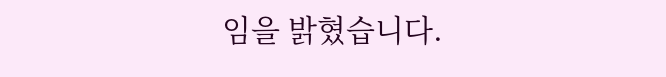임을 밝혔습니다.